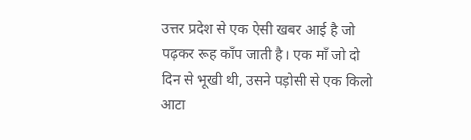उत्तर प्रदेश से एक ऐसी खबर आई है जो पढ़कर रूह काँप जाती है। एक माँ जो दो दिन से भूखी थी, उसने पड़ोसी से एक किलो आटा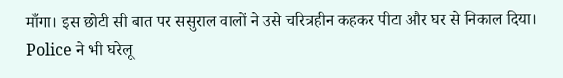माँगा। इस छोटी सी बात पर ससुराल वालों ने उसे चरित्रहीन कहकर पीटा और घर से निकाल दिया। Police ने भी घरेलू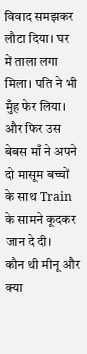विवाद समझकर लौटा दिया। घर में ताला लगा मिला। पति ने भी मुँह फेर लिया। और फिर उस बेबस माँ ने अपने दो मासूम बच्चों के साथ Train के सामने कूदकर जान दे दी।
कौन थी मीनू और क्या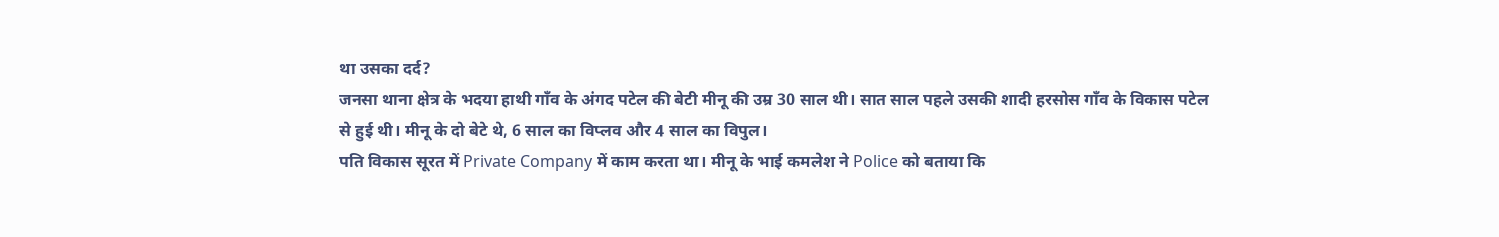था उसका दर्द?
जनसा थाना क्षेत्र के भदया हाथी गाँव के अंगद पटेल की बेटी मीनू की उम्र 30 साल थी। सात साल पहले उसकी शादी हरसोस गाँव के विकास पटेल से हुई थी। मीनू के दो बेटे थे, 6 साल का विप्लव और 4 साल का विपुल।
पति विकास सूरत में Private Company में काम करता था। मीनू के भाई कमलेश ने Police को बताया कि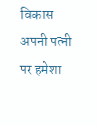विकास अपनी पत्नी पर हमेशा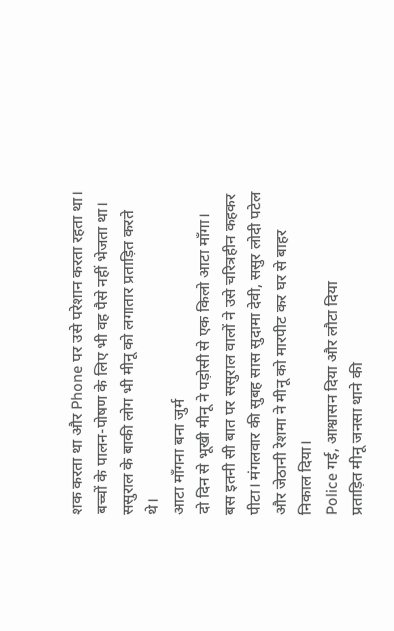शक करता था और Phone पर उसे परेशान करता रहता था। बच्चों के पालन-पोषण के लिए भी वह पैसे नहीं भेजता था। ससुराल के बाकी लोग भी मीनू को लगातार प्रताड़ित करते थे।
आटा माँगना बना जुर्म
दो दिन से भूखी मीनू ने पड़ोसी से एक किलो आटा माँगा। बस इतनी सी बात पर ससुराल वालों ने उसे चरित्रहीन कहकर पीटा। मंगलवार की सुबह सास सुदामा देवी, ससुर लोदी पटेल और जेठानी रेशमा ने मीनू को मारपीट कर घर से बाहर निकाल दिया।
Police गई, आश्वासन दिया और लौटा दिया
प्रताड़ित मीनू जनसा थाने की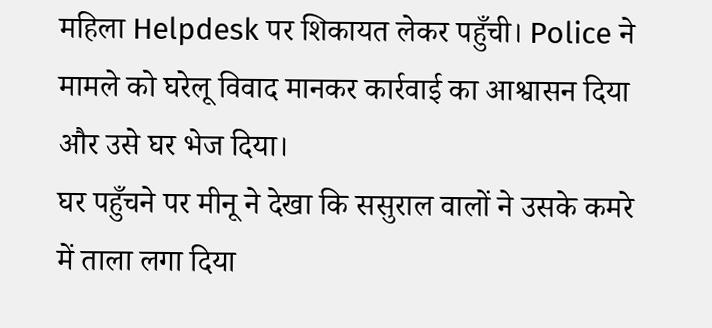महिला Helpdesk पर शिकायत लेकर पहुँची। Police ने मामले को घरेलू विवाद मानकर कार्रवाई का आश्वासन दिया और उसे घर भेज दिया।
घर पहुँचने पर मीनू ने देखा कि ससुराल वालों ने उसके कमरे में ताला लगा दिया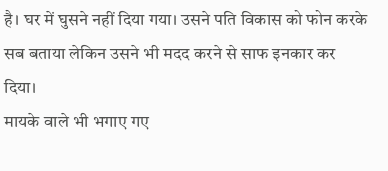है। घर में घुसने नहीं दिया गया। उसने पति विकास को फोन करके सब बताया लेकिन उसने भी मदद करने से साफ इनकार कर दिया।
मायके वाले भी भगाए गए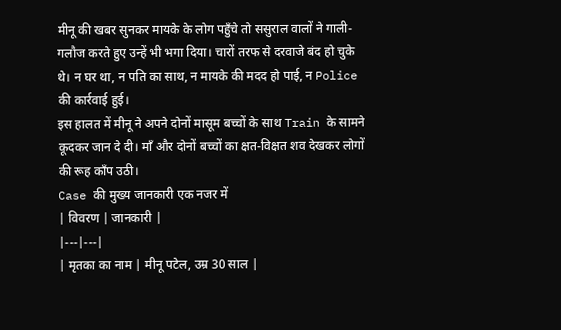मीनू की खबर सुनकर मायके के लोग पहुँचे तो ससुराल वालों ने गाली-गलौज करते हुए उन्हें भी भगा दिया। चारों तरफ से दरवाजे बंद हो चुके थे। न घर था, न पति का साथ, न मायके की मदद हो पाई, न Police की कार्रवाई हुई।
इस हालत में मीनू ने अपने दोनों मासूम बच्चों के साथ Train के सामने कूदकर जान दे दी। माँ और दोनों बच्चों का क्षत-विक्षत शव देखकर लोगों की रूह काँप उठी।
Case की मुख्य जानकारी एक नजर में
| विवरण | जानकारी |
|---|---|
| मृतका का नाम | मीनू पटेल, उम्र 30 साल |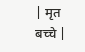| मृत बच्चे |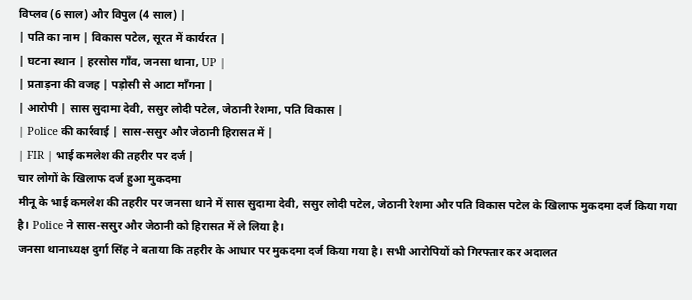विप्लव (6 साल) और विपुल (4 साल) |
| पति का नाम | विकास पटेल, सूरत में कार्यरत |
| घटना स्थान | हरसोस गाँव, जनसा थाना, UP |
| प्रताड़ना की वजह | पड़ोसी से आटा माँगना |
| आरोपी | सास सुदामा देवी, ससुर लोदी पटेल, जेठानी रेशमा, पति विकास |
| Police की कार्रवाई | सास-ससुर और जेठानी हिरासत में |
| FIR | भाई कमलेश की तहरीर पर दर्ज |
चार लोगों के खिलाफ दर्ज हुआ मुकदमा
मीनू के भाई कमलेश की तहरीर पर जनसा थाने में सास सुदामा देवी, ससुर लोदी पटेल, जेठानी रेशमा और पति विकास पटेल के खिलाफ मुकदमा दर्ज किया गया है। Police ने सास-ससुर और जेठानी को हिरासत में ले लिया है।
जनसा थानाध्यक्ष दुर्गा सिंह ने बताया कि तहरीर के आधार पर मुकदमा दर्ज किया गया है। सभी आरोपियों को गिरफ्तार कर अदालत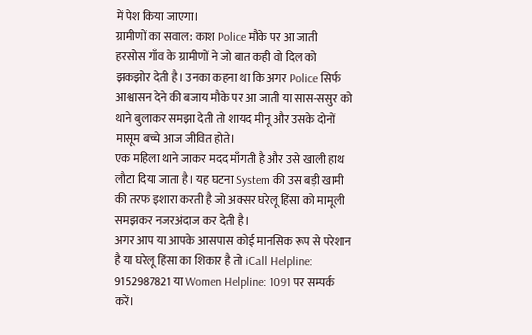में पेश किया जाएगा।
ग्रामीणों का सवाल: काश Police मौके पर आ जाती
हरसोस गाँव के ग्रामीणों ने जो बात कही वो दिल को झकझोर देती है। उनका कहना था कि अगर Police सिर्फ आश्वासन देने की बजाय मौके पर आ जाती या सास-ससुर को थाने बुलाकर समझा देती तो शायद मीनू और उसके दोनों मासूम बच्चे आज जीवित होते।
एक महिला थाने जाकर मदद माँगती है और उसे खाली हाथ लौटा दिया जाता है। यह घटना System की उस बड़ी खामी की तरफ इशारा करती है जो अक्सर घरेलू हिंसा को मामूली समझकर नजरअंदाज कर देती है।
अगर आप या आपके आसपास कोई मानसिक रूप से परेशान है या घरेलू हिंसा का शिकार है तो iCall Helpline: 9152987821 या Women Helpline: 1091 पर सम्पर्क करें।